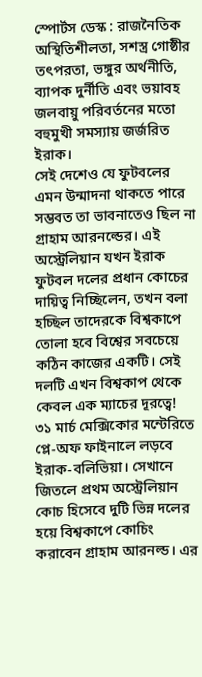স্পোর্টস ডেস্ক : রাজনৈতিক অস্থিতিশীলতা, সশস্ত্র গোষ্ঠীর তৎপরতা, ভঙ্গুর অর্থনীতি, ব্যাপক দুর্নীতি এবং ভয়াবহ জলবায়ু পরিবর্তনের মতো বহুমুখী সমস্যায় জর্জরিত ইরাক।
সেই দেশেও যে ফুটবলের এমন উন্মাদনা থাকতে পারে সম্ভবত তা ভাবনাতেও ছিল না গ্রাহাম আরনল্ডের। এই অস্ট্রেলিয়ান যখন ইরাক ফুটবল দলের প্রধান কোচের দায়িত্ব নিচ্ছিলেন, তখন বলা হচ্ছিল তাদেরকে বিশ্বকাপে তোলা হবে বিশ্বের সবচেয়ে কঠিন কাজের একটি। সেই দলটি এখন বিশ্বকাপ থেকে কেবল এক ম্যাচের দূরত্বে!
৩১ মার্চ মেক্সিকোর মন্টেরিতে প্লে-অফ ফাইনালে লড়বে ইরাক-বলিভিয়া। সেখানে জিতলে প্রথম অস্ট্রেলিয়ান কোচ হিসেবে দুটি ভিন্ন দলের হয়ে বিশ্বকাপে কোচিং করাবেন গ্রাহাম আরনল্ড। এর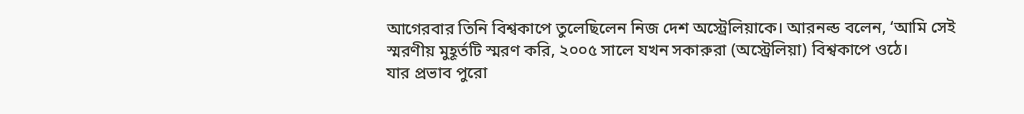আগেরবার তিনি বিশ্বকাপে তুলেছিলেন নিজ দেশ অস্ট্রেলিয়াকে। আরনল্ড বলেন, ‘আমি সেই স্মরণীয় মুহূর্তটি স্মরণ করি, ২০০৫ সালে যখন সকারুরা (অস্ট্রেলিয়া) বিশ্বকাপে ওঠে।
যার প্রভাব পুরো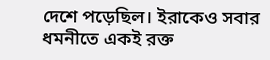দেশে পড়েছিল। ইরাকেও সবার ধমনীতে একই রক্ত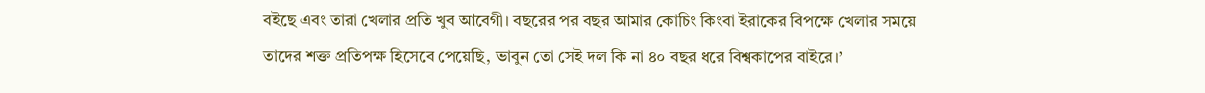বইছে এবং তারা খেলার প্রতি খুব আবেগী। বছরের পর বছর আমার কোচিং কিংবা ইরাকের বিপক্ষে খেলার সময়ে তাদের শক্ত প্রতিপক্ষ হিসেবে পেয়েছি, ভাবুন তো সেই দল কি না ৪০ বছর ধরে বিশ্বকাপের বাইরে।’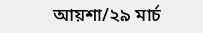আয়শা/২৯ মার্চ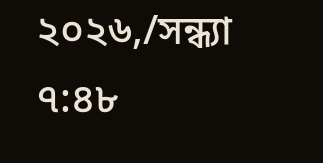২০২৬,/সন্ধ্যা ৭:৪৮